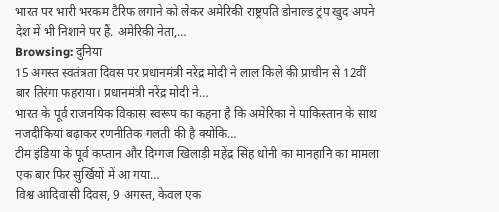भारत पर भारी भरकम टैरिफ लगाने को लेकर अमेरिकी राष्ट्रपति डोनाल्ड ट्रंप खुद अपने देश में भी निशाने पर हैं. अमेरिकी नेता,…
Browsing: दुनिया
15 अगस्त स्वतंत्रता दिवस पर प्रधानमंत्री नरेंद्र मोदी ने लाल किले की प्राचीन से 12वीं बार तिरंगा फहराया। प्रधानमंत्री नरेंद्र मोदी ने…
भारत के पूर्व राजनयिक विकास स्वरूप का कहना है कि अमेरिका ने पाकिस्तान के साथ नजदीकियां बढ़ाकर रणनीतिक गलती की है क्योंकि…
टीम इंडिया के पूर्व कप्तान और दिग्गज खिलाड़ी महेंद्र सिंह धोनी का मानहानि का मामला एक बार फिर सुर्खियों में आ गया…
विश्व आदिवासी दिवस, 9 अगस्त, केवल एक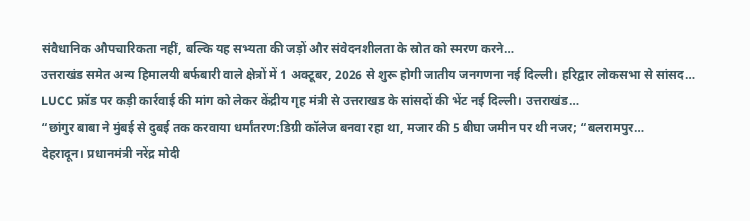संवैधानिक औपचारिकता नहीं, बल्कि यह सभ्यता की जड़ों और संवेदनशीलता के स्रोत को स्मरण करने…
उत्तराखंड समेत अन्य हिमालयी बर्फबारी वाले क्षेत्रों में 1 अक्टूबर, 2026 से शुरू होगी जातीय जनगणना नई दिल्ली। हरिद्वार लोकसभा से सांसद…
LUCC फ्रॉड पर कड़ी कार्रवाई की मांग को लेकर केंद्रीय गृह मंत्री से उत्तराखड के सांसदों की भेंट नई दिल्ली। उत्तराखंड…
“छांगुर बाबा ने मुंबई से दुबई तक करवाया धर्मांतरण:डिग्री कॉलेज बनवा रहा था, मजार की 5 बीघा जमीन पर थी नजर; “बलरामपुर…
देहरादून। प्रधानमंत्री नरेंद्र मोदी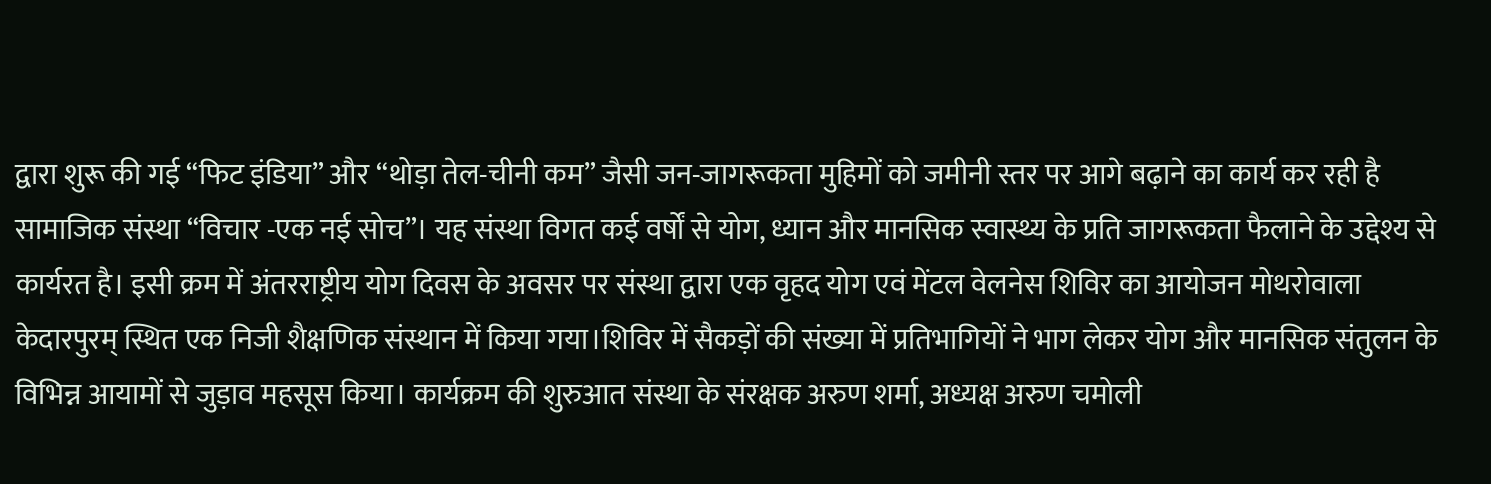द्वारा शुरू की गई “फिट इंडिया” और “थोड़ा तेल-चीनी कम” जैसी जन-जागरूकता मुहिमों को जमीनी स्तर पर आगे बढ़ाने का कार्य कर रही है सामाजिक संस्था “विचार -एक नई सोच”। यह संस्था विगत कई वर्षों से योग, ध्यान और मानसिक स्वास्थ्य के प्रति जागरूकता फैलाने के उद्देश्य से कार्यरत है। इसी क्रम में अंतरराष्ट्रीय योग दिवस के अवसर पर संस्था द्वारा एक वृहद योग एवं मेंटल वेलनेस शिविर का आयोजन मोथरोवाला केदारपुरम् स्थित एक निजी शैक्षणिक संस्थान में किया गया।शिविर में सैकड़ों की संख्या में प्रतिभागियों ने भाग लेकर योग और मानसिक संतुलन के विभिन्न आयामों से जुड़ाव महसूस किया। कार्यक्रम की शुरुआत संस्था के संरक्षक अरुण शर्मा, अध्यक्ष अरुण चमोली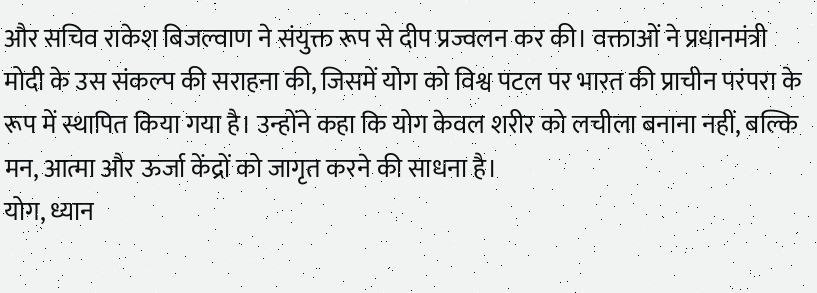और सचिव राकेश बिजल्वाण ने संयुक्त रूप से दीप प्रज्वलन कर की। वक्ताओं ने प्रधानमंत्री मोदी के उस संकल्प की सराहना की, जिसमें योग को विश्व पटल पर भारत की प्राचीन परंपरा के रूप में स्थापित किया गया है। उन्होंने कहा कि योग केवल शरीर को लचीला बनाना नहीं, बल्कि मन, आत्मा और ऊर्जा केंद्रों को जागृत करने की साधना है।
योग, ध्यान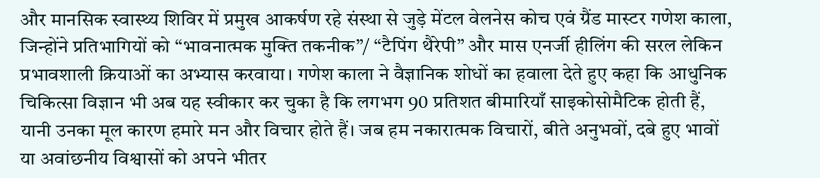और मानसिक स्वास्थ्य शिविर में प्रमुख आकर्षण रहे संस्था से जुड़े मेंटल वेलनेस कोच एवं ग्रैंड मास्टर गणेश काला, जिन्होंने प्रतिभागियों को “भावनात्मक मुक्ति तकनीक”/ “टैपिंग थैरेपी” और मास एनर्जी हीलिंग की सरल लेकिन प्रभावशाली क्रियाओं का अभ्यास करवाया। गणेश काला ने वैज्ञानिक शोधों का हवाला देते हुए कहा कि आधुनिक चिकित्सा विज्ञान भी अब यह स्वीकार कर चुका है कि लगभग 90 प्रतिशत बीमारियाँ साइकोसोमैटिक होती हैं, यानी उनका मूल कारण हमारे मन और विचार होते हैं। जब हम नकारात्मक विचारों, बीते अनुभवों, दबे हुए भावों या अवांछनीय विश्वासों को अपने भीतर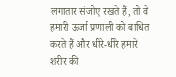लगातार संजोए रखते हैं, तो वे हमारी ऊर्जा प्रणाली को बाधित करते हैं और धीरे-धीरे हमारे शरीर की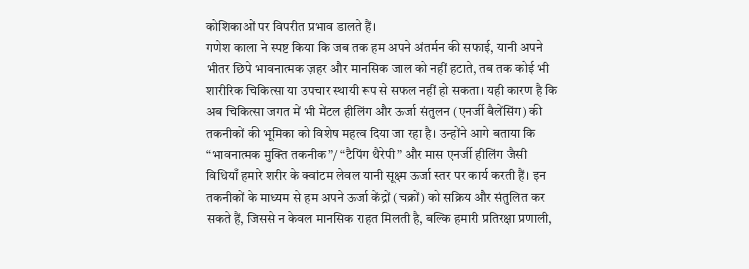कोशिकाओं पर विपरीत प्रभाव डालते हैं।
गणेश काला ने स्पष्ट किया कि जब तक हम अपने अंतर्मन की सफाई, यानी अपने भीतर छिपे भावनात्मक ज़हर और मानसिक जाल को नहीं हटाते, तब तक कोई भी शारीरिक चिकित्सा या उपचार स्थायी रूप से सफल नहीं हो सकता। यही कारण है कि अब चिकित्सा जगत में भी मेंटल हीलिंग और ऊर्जा संतुलन (एनर्जी बैलेंसिंग) की तकनीकों की भूमिका को विशेष महत्व दिया जा रहा है। उन्होंने आगे बताया कि “भावनात्मक मुक्ति तकनीक”/ “टैपिंग थैरेपी” और मास एनर्जी हीलिंग जैसी विधियाँ हमारे शरीर के क्वांटम लेवल यानी सूक्ष्म ऊर्जा स्तर पर कार्य करती हैं। इन तकनीकों के माध्यम से हम अपने ऊर्जा केंद्रों (चक्रों) को सक्रिय और संतुलित कर सकते हैं, जिससे न केवल मानसिक राहत मिलती है, बल्कि हमारी प्रतिरक्षा प्रणाली,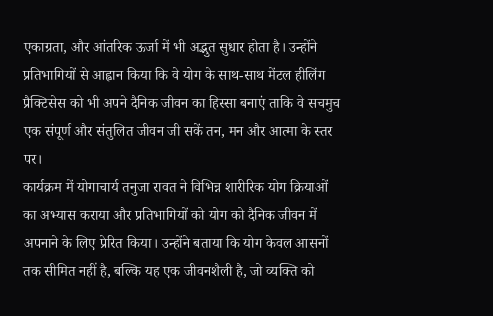एकाग्रता, और आंतरिक ऊर्जा में भी अद्भुत सुधार होता है। उन्होंने प्रतिभागियों से आह्वान किया कि वे योग के साथ-साथ मेंटल हीलिंग प्रैक्टिसेस को भी अपने दैनिक जीवन का हिस्सा बनाएं ताकि वे सचमुच एक संपूर्ण और संतुलित जीवन जी सकें तन, मन और आत्मा के स्तर पर।
कार्यक्रम में योगाचार्य तनुजा रावत ने विभिन्न शारीरिक योग क्रियाओं का अभ्यास कराया और प्रतिभागियों को योग को दैनिक जीवन में अपनाने के लिए प्रेरित किया। उन्होंने बताया कि योग केवल आसनों तक सीमित नहीं है, बल्कि यह एक जीवनशैली है, जो व्यक्ति को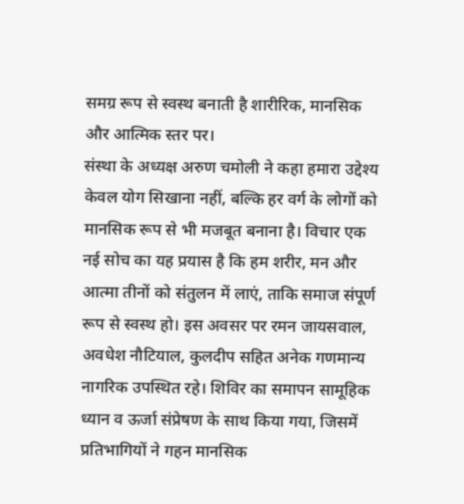समग्र रूप से स्वस्थ बनाती है शारीरिक, मानसिक और आत्मिक स्तर पर।
संस्था के अध्यक्ष अरुण चमोली ने कहा हमारा उद्देश्य केवल योग सिखाना नहीं, बल्कि हर वर्ग के लोगों को मानसिक रूप से भी मजबूत बनाना है। विचार एक नई सोच का यह प्रयास है कि हम शरीर, मन और आत्मा तीनों को संतुलन में लाएं, ताकि समाज संपूर्ण रूप से स्वस्थ हो। इस अवसर पर रमन जायसवाल, अवधेश नौटियाल, कुलदीप सहित अनेक गणमान्य नागरिक उपस्थित रहे। शिविर का समापन सामूहिक ध्यान व ऊर्जा संप्रेषण के साथ किया गया, जिसमें प्रतिभागियों ने गहन मानसिक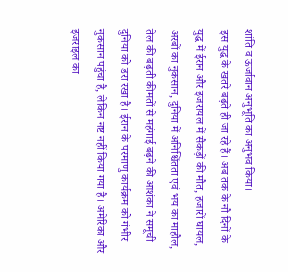शांति व ऊर्जावान अनुभूति का अनुभव किया।
इस युद्ध के खतरे बढ़ते ही जा रहे हैं। अब तक के नौ दिनों के युद्ध में ईरान और इजरायल में सैकड़ों की मौत, हजारों घायल, अरबों का नुकसान, दुनिया में अनिश्चिंतता एवं भय का माहौल, तेल की बढ़ती कीमतों से महंगाई बढ़ने की आशंका ने समूची दुनिया को डरा रखा है। ईरान के परमाणु कार्यक्रम को गंभीर नुकसान पहुंचा है, लेकिन नष्ट नहीं किया गया है। अमेरिका और इजराइल का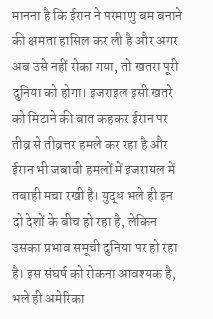मानना है कि ईरान ने परमाणु बम बनाने की क्षमता हासिल कर ली है और अगर अब उसे नहीं रोका गया, तो खतरा पूरी दुनिया को होगा। इजराइल इसी खतरे को मिटाने की बात कहकर ईरान पर तीव्र से तीव्रत्तर हमले कर रहा है और ईरान भी जबावी हमलों में इजरायल में तबाही मचा रखी है। युद्ध भले ही इन दो देशों के बीच हो रहा है, लेकिन उसका प्रभाव समूची दुनिया पर हो रहा है। इस संघर्ष को रोकना आवश्यक है, भले ही अमेरिका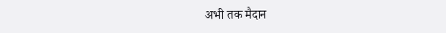अभी तक मैदान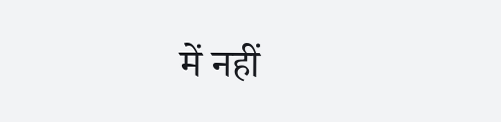में नहीं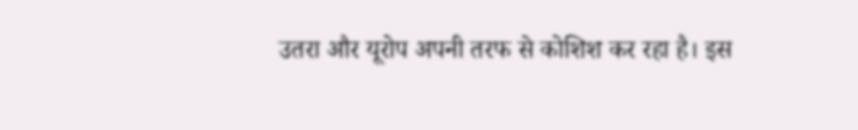उतरा और यूरोप अपनी तरफ से कोशिश कर रहा है। इस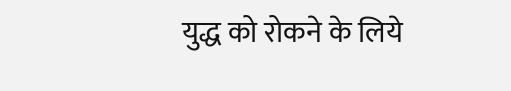युद्ध को रोकने के लिये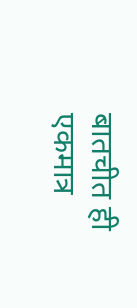बातचीत ही एकमात्र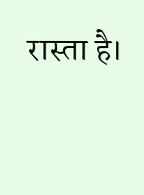रास्ता है।